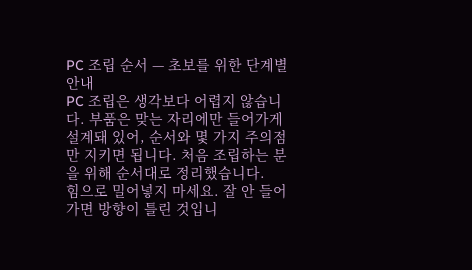PC 조립 순서 — 초보를 위한 단계별 안내
PC 조립은 생각보다 어렵지 않습니다. 부품은 맞는 자리에만 들어가게 설계돼 있어, 순서와 몇 가지 주의점만 지키면 됩니다. 처음 조립하는 분을 위해 순서대로 정리했습니다.
힘으로 밀어넣지 마세요. 잘 안 들어가면 방향이 틀린 것입니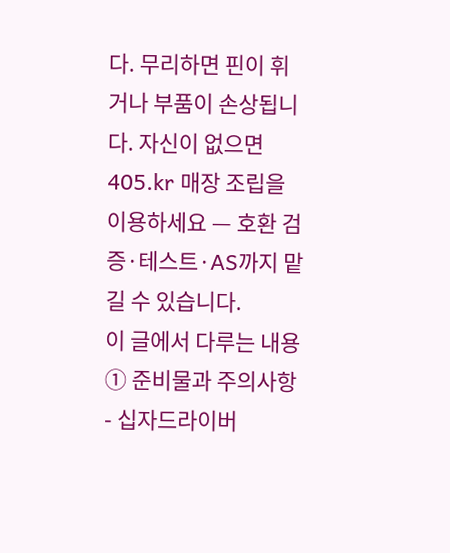다. 무리하면 핀이 휘거나 부품이 손상됩니다. 자신이 없으면 405.kr 매장 조립을 이용하세요 — 호환 검증·테스트·AS까지 맡길 수 있습니다.
이 글에서 다루는 내용
① 준비물과 주의사항
- 십자드라이버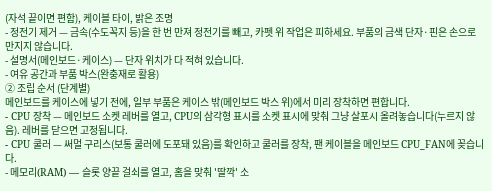(자석 끝이면 편함), 케이블 타이, 밝은 조명
- 정전기 제거 — 금속(수도꼭지 등)을 한 번 만져 정전기를 빼고, 카펫 위 작업은 피하세요. 부품의 금색 단자·핀은 손으로 만지지 않습니다.
- 설명서(메인보드·케이스) — 단자 위치가 다 적혀 있습니다.
- 여유 공간과 부품 박스(완충재로 활용)
② 조립 순서 (단계별)
메인보드를 케이스에 넣기 전에, 일부 부품은 케이스 밖(메인보드 박스 위)에서 미리 장착하면 편합니다.
- CPU 장착 — 메인보드 소켓 레버를 열고, CPU의 삼각형 표시를 소켓 표시에 맞춰 그냥 살포시 올려놓습니다(누르지 않음). 레버를 닫으면 고정됩니다.
- CPU 쿨러 — 써멀 구리스(보통 쿨러에 도포돼 있음)를 확인하고 쿨러를 장착, 팬 케이블을 메인보드 CPU_FAN에 꽂습니다.
- 메모리(RAM) — 슬롯 양끝 걸쇠를 열고, 홈을 맞춰 '딸깍' 소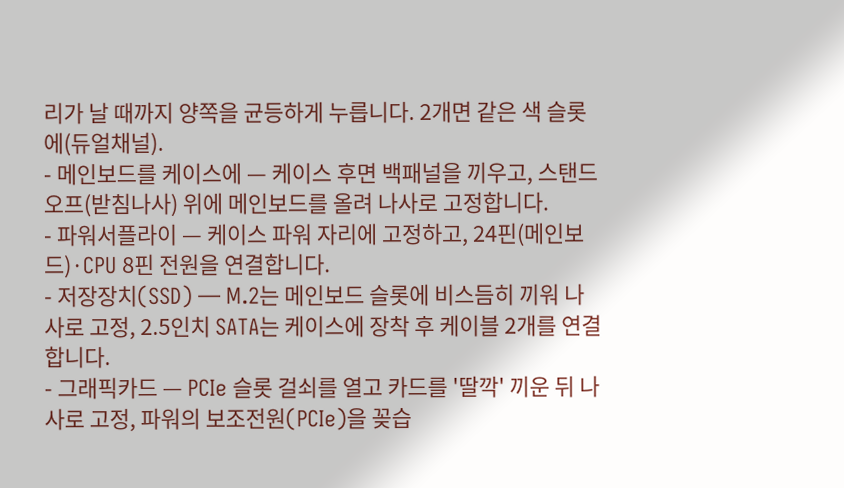리가 날 때까지 양쪽을 균등하게 누릅니다. 2개면 같은 색 슬롯에(듀얼채널).
- 메인보드를 케이스에 — 케이스 후면 백패널을 끼우고, 스탠드오프(받침나사) 위에 메인보드를 올려 나사로 고정합니다.
- 파워서플라이 — 케이스 파워 자리에 고정하고, 24핀(메인보드)·CPU 8핀 전원을 연결합니다.
- 저장장치(SSD) — M.2는 메인보드 슬롯에 비스듬히 끼워 나사로 고정, 2.5인치 SATA는 케이스에 장착 후 케이블 2개를 연결합니다.
- 그래픽카드 — PCIe 슬롯 걸쇠를 열고 카드를 '딸깍' 끼운 뒤 나사로 고정, 파워의 보조전원(PCIe)을 꽂습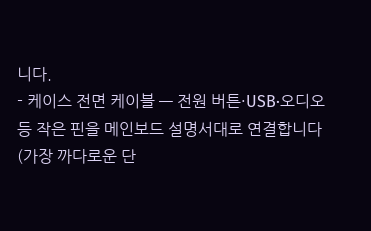니다.
- 케이스 전면 케이블 — 전원 버튼·USB·오디오 등 작은 핀을 메인보드 설명서대로 연결합니다(가장 까다로운 단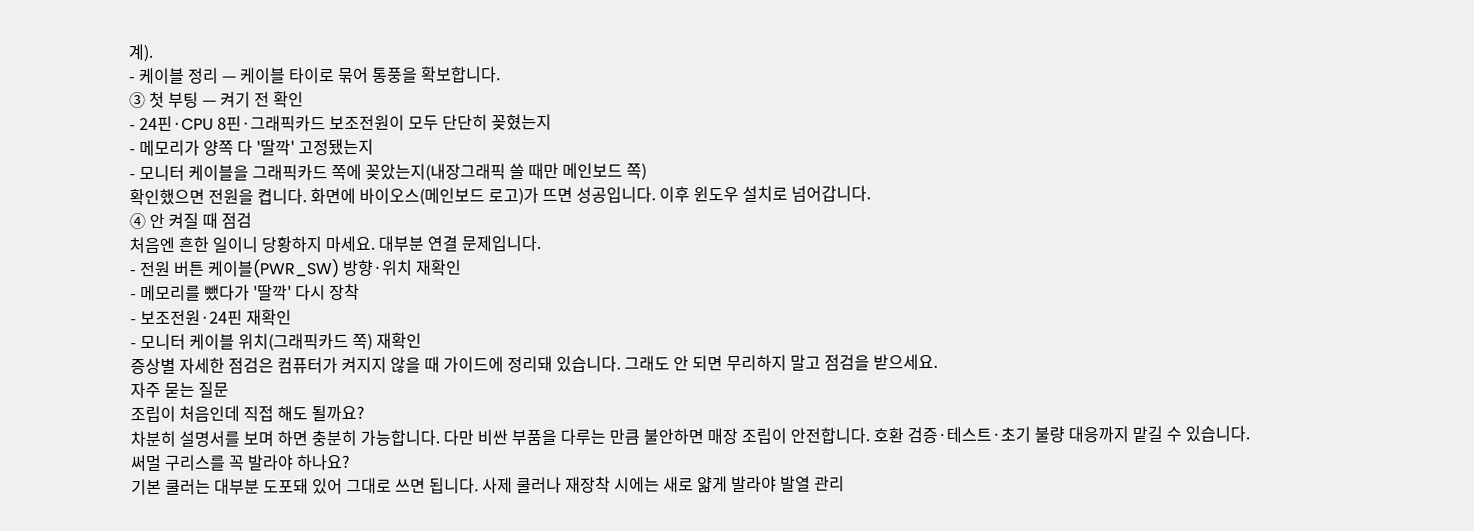계).
- 케이블 정리 — 케이블 타이로 묶어 통풍을 확보합니다.
③ 첫 부팅 — 켜기 전 확인
- 24핀·CPU 8핀·그래픽카드 보조전원이 모두 단단히 꽂혔는지
- 메모리가 양쪽 다 '딸깍' 고정됐는지
- 모니터 케이블을 그래픽카드 쪽에 꽂았는지(내장그래픽 쓸 때만 메인보드 쪽)
확인했으면 전원을 켭니다. 화면에 바이오스(메인보드 로고)가 뜨면 성공입니다. 이후 윈도우 설치로 넘어갑니다.
④ 안 켜질 때 점검
처음엔 흔한 일이니 당황하지 마세요. 대부분 연결 문제입니다.
- 전원 버튼 케이블(PWR_SW) 방향·위치 재확인
- 메모리를 뺐다가 '딸깍' 다시 장착
- 보조전원·24핀 재확인
- 모니터 케이블 위치(그래픽카드 쪽) 재확인
증상별 자세한 점검은 컴퓨터가 켜지지 않을 때 가이드에 정리돼 있습니다. 그래도 안 되면 무리하지 말고 점검을 받으세요.
자주 묻는 질문
조립이 처음인데 직접 해도 될까요?
차분히 설명서를 보며 하면 충분히 가능합니다. 다만 비싼 부품을 다루는 만큼 불안하면 매장 조립이 안전합니다. 호환 검증·테스트·초기 불량 대응까지 맡길 수 있습니다.
써멀 구리스를 꼭 발라야 하나요?
기본 쿨러는 대부분 도포돼 있어 그대로 쓰면 됩니다. 사제 쿨러나 재장착 시에는 새로 얇게 발라야 발열 관리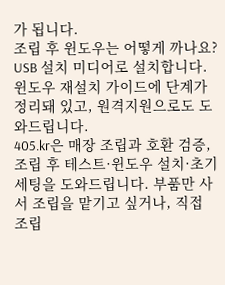가 됩니다.
조립 후 윈도우는 어떻게 까나요?
USB 설치 미디어로 설치합니다. 윈도우 재설치 가이드에 단계가 정리돼 있고, 원격지원으로도 도와드립니다.
405.kr은 매장 조립과 호환 검증, 조립 후 테스트·윈도우 설치·초기 세팅을 도와드립니다. 부품만 사서 조립을 맡기고 싶거나, 직접 조립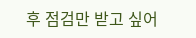후 점검만 받고 싶어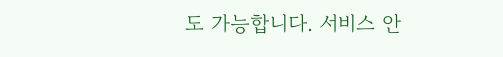도 가능합니다. 서비스 안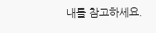내를 참고하세요.